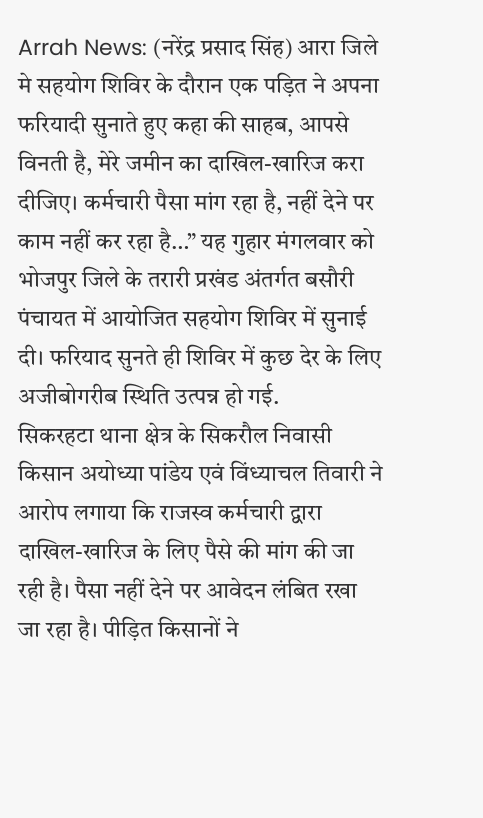Arrah News: (नरेंद्र प्रसाद सिंह) आरा जिले मे सहयोग शिविर के दौरान एक पड़ित ने अपना फरियादी सुनाते हुए कहा की साहब, आपसे विनती है, मेरे जमीन का दाखिल-खारिज करा दीजिए। कर्मचारी पैसा मांग रहा है, नहीं देने पर काम नहीं कर रहा है…” यह गुहार मंगलवार को भोजपुर जिले के तरारी प्रखंड अंतर्गत बसौरी पंचायत में आयोजित सहयोग शिविर में सुनाई दी। फरियाद सुनते ही शिविर में कुछ देर के लिए अजीबोगरीब स्थिति उत्पन्न हो गई.
सिकरहटा थाना क्षेत्र के सिकरौल निवासी किसान अयोध्या पांडेय एवं विंध्याचल तिवारी ने आरोप लगाया कि राजस्व कर्मचारी द्वारा दाखिल-खारिज के लिए पैसे की मांग की जा रही है। पैसा नहीं देने पर आवेदन लंबित रखा जा रहा है। पीड़ित किसानों ने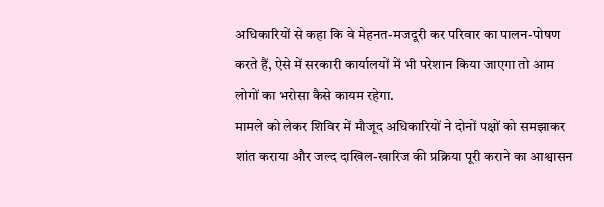अधिकारियों से कहा कि वे मेहनत-मजदूरी कर परिवार का पालन-पोषण करते हैं, ऐसे में सरकारी कार्यालयों में भी परेशान किया जाएगा तो आम लोगों का भरोसा कैसे कायम रहेगा.
मामले को लेकर शिविर में मौजूद अधिकारियों ने दोनों पक्षों को समझाकर शांत कराया और जल्द दाखिल-खारिज की प्रक्रिया पूरी कराने का आश्वासन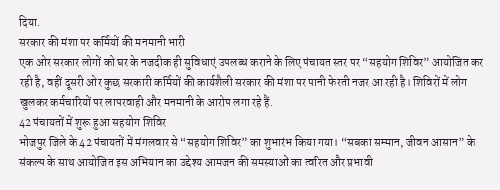दिया.
सरकार की मंशा पर कर्मियों की मनमानी भारी
एक ओर सरकार लोगों को घर के नजदीक ही सुविधाएं उपलब्ध कराने के लिए पंचायत स्तर पर “सहयोग शिविर” आयोजित कर रही है, वहीं दूसरी ओर कुछ सरकारी कर्मियों की कार्यशैली सरकार की मंशा पर पानी फेरती नजर आ रही है। शिविरों में लोग खुलकर कर्मचारियों पर लापरवाही और मनमानी के आरोप लगा रहे हैं.
42 पंचायतों में शुरू हुआ सहयोग शिविर
भोजपुर जिले के 42 पंचायतों में मंगलवार से “सहयोग शिविर” का शुभारंभ किया गया। “सबका सम्मान, जीवन आसान” के संकल्प के साथ आयोजित इस अभियान का उद्देश्य आमजन की समस्याओं का त्वरित और प्रभावी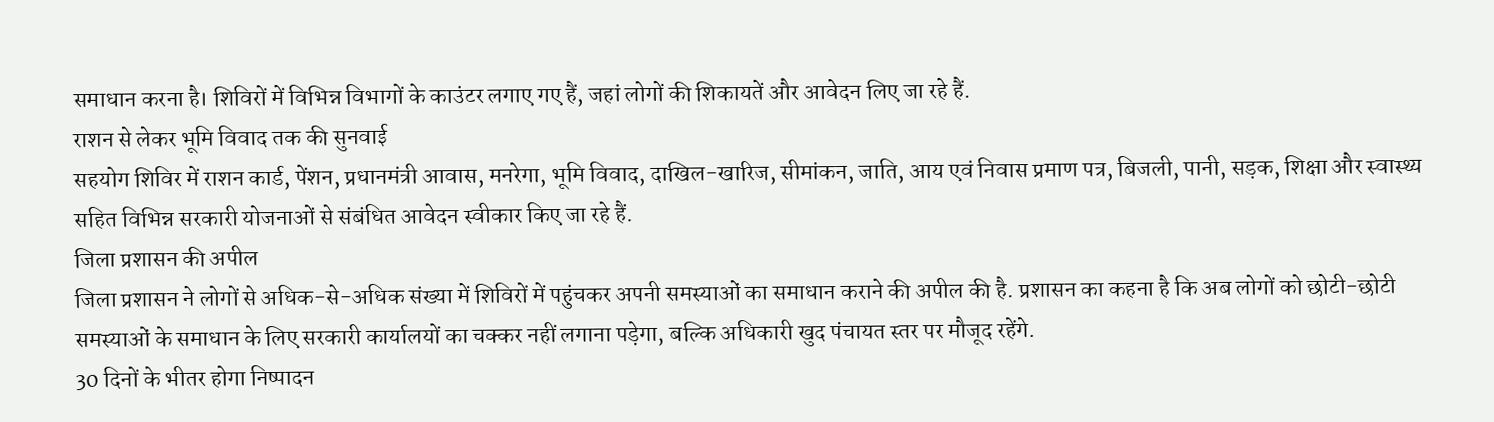समाधान करना है। शिविरों में विभिन्न विभागों के काउंटर लगाए गए हैं, जहां लोगों की शिकायतें और आवेदन लिए जा रहे हैं.
राशन से लेकर भूमि विवाद तक की सुनवाई
सहयोग शिविर में राशन कार्ड, पेंशन, प्रधानमंत्री आवास, मनरेगा, भूमि विवाद, दाखिल-खारिज, सीमांकन, जाति, आय एवं निवास प्रमाण पत्र, बिजली, पानी, सड़क, शिक्षा और स्वास्थ्य सहित विभिन्न सरकारी योजनाओं से संबंधित आवेदन स्वीकार किए जा रहे हैं.
जिला प्रशासन की अपील
जिला प्रशासन ने लोगों से अधिक-से-अधिक संख्या में शिविरों में पहुंचकर अपनी समस्याओं का समाधान कराने की अपील की है. प्रशासन का कहना है कि अब लोगों को छोटी-छोटी समस्याओं के समाधान के लिए सरकारी कार्यालयों का चक्कर नहीं लगाना पड़ेगा, बल्कि अधिकारी खुद पंचायत स्तर पर मौजूद रहेंगे.
30 दिनों के भीतर होगा निष्पादन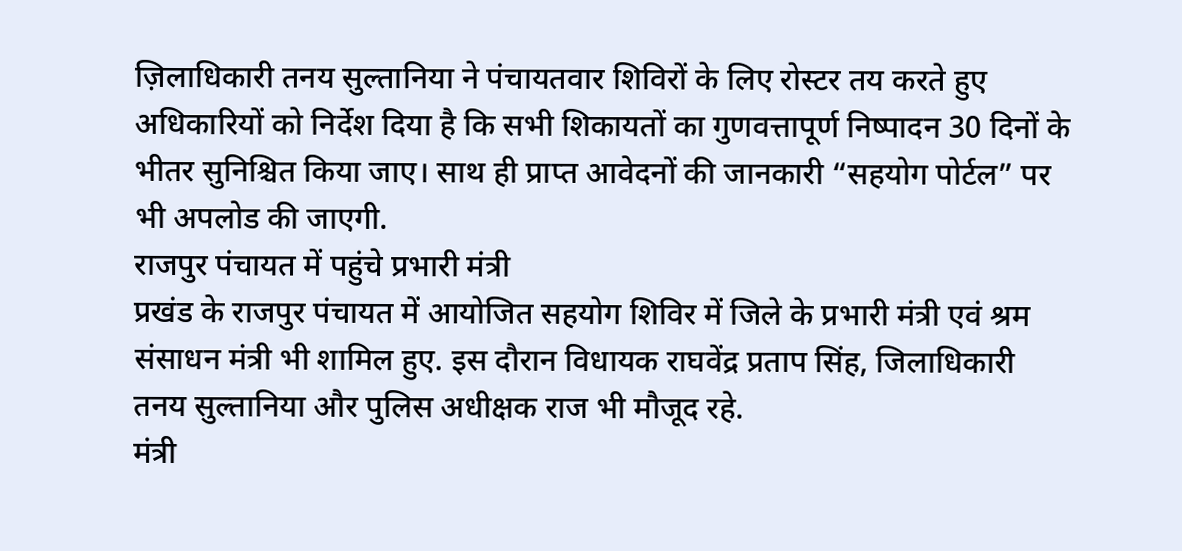ज़िलाधिकारी तनय सुल्तानिया ने पंचायतवार शिविरों के लिए रोस्टर तय करते हुए अधिकारियों को निर्देश दिया है कि सभी शिकायतों का गुणवत्तापूर्ण निष्पादन 30 दिनों के भीतर सुनिश्चित किया जाए। साथ ही प्राप्त आवेदनों की जानकारी “सहयोग पोर्टल” पर भी अपलोड की जाएगी.
राजपुर पंचायत में पहुंचे प्रभारी मंत्री
प्रखंड के राजपुर पंचायत में आयोजित सहयोग शिविर में जिले के प्रभारी मंत्री एवं श्रम संसाधन मंत्री भी शामिल हुए. इस दौरान विधायक राघवेंद्र प्रताप सिंह, जिलाधिकारी तनय सुल्तानिया और पुलिस अधीक्षक राज भी मौजूद रहे.
मंत्री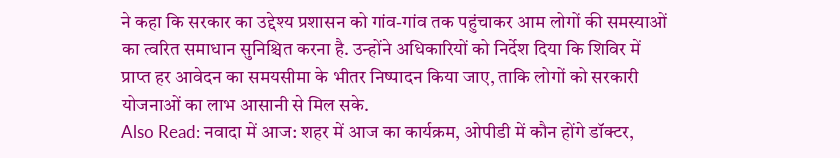ने कहा कि सरकार का उद्देश्य प्रशासन को गांव-गांव तक पहुंचाकर आम लोगों की समस्याओं का त्वरित समाधान सुनिश्चित करना है. उन्होंने अधिकारियों को निर्देश दिया कि शिविर में प्राप्त हर आवेदन का समयसीमा के भीतर निष्पादन किया जाए, ताकि लोगों को सरकारी योजनाओं का लाभ आसानी से मिल सके.
Also Read: नवादा में आज: शहर में आज का कार्यक्रम, ओपीडी में कौन होंगे डॉक्टर,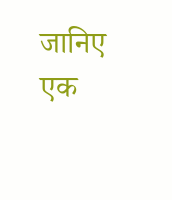जानिए एक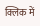क्लिक में